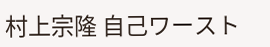村上宗隆 自己ワースト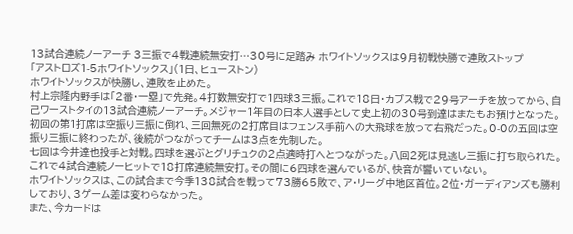13試合連続ノーアーチ 3三振で4戦連続無安打…30号に足踏み ホワイトソックスは9月初戦快勝で連敗ストップ
「アストロズ1-5ホワイトソックス」(1日、ヒューストン)
ホワイトソックスが快勝し、連敗を止めた。
村上宗隆内野手は「2番・一塁」で先発。4打数無安打で1四球3三振。これで18日・カブス戦で29号アーチを放ってから、自己ワーストタイの13試合連続ノーアーチ。メジャー1年目の日本人選手として史上初の30号到達はまたもお預けとなった。
初回の第1打席は空振り三振に倒れ、三回無死の2打席目はフェンス手前への大飛球を放って右飛だった。0-0の五回は空振り三振に終わったが、後続がつながってチームは3点を先制した。
七回は今井達也投手と対戦。四球を選ぶとグリチュクの2点適時打へとつながった。八回2死は見逃し三振に打ち取られた。
これで4試合連続ノーヒットで18打席連続無安打。その間に6四球を選んでいるが、快音が響いていない。
ホワイトソックスは、この試合まで今季138試合を戦って73勝65敗で、ア・リーグ中地区首位。2位・ガーディアンズも勝利しており、3ゲーム差は変わらなかった。
また、今カードは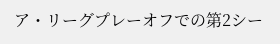ア・リーグプレーオフでの第2シー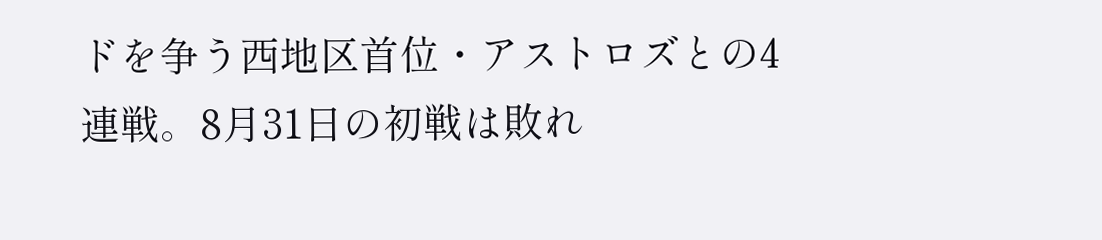ドを争う西地区首位・アストロズとの4連戦。8月31日の初戦は敗れ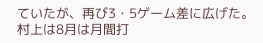ていたが、再び3・5ゲーム差に広げた。
村上は8月は月間打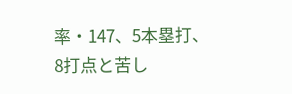率・147、5本塁打、8打点と苦し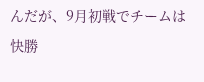んだが、9月初戦でチームは快勝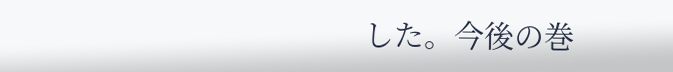した。今後の巻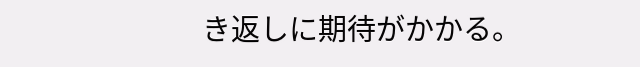き返しに期待がかかる。